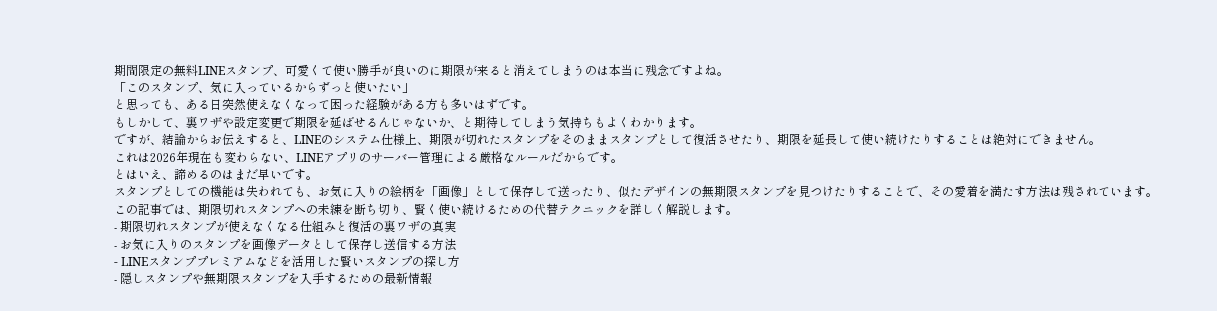期間限定の無料LINEスタンプ、可愛くて使い勝手が良いのに期限が来ると消えてしまうのは本当に残念ですよね。
「このスタンプ、気に入っているからずっと使いたい」
と思っても、ある日突然使えなくなって困った経験がある方も多いはずです。
もしかして、裏ワザや設定変更で期限を延ばせるんじゃないか、と期待してしまう気持ちもよくわかります。
ですが、結論からお伝えすると、LINEのシステム仕様上、期限が切れたスタンプをそのままスタンプとして復活させたり、期限を延長して使い続けたりすることは絶対にできません。
これは2026年現在も変わらない、LINEアプリのサーバー管理による厳格なルールだからです。
とはいえ、諦めるのはまだ早いです。
スタンプとしての機能は失われても、お気に入りの絵柄を「画像」として保存して送ったり、似たデザインの無期限スタンプを見つけたりすることで、その愛着を満たす方法は残されています。
この記事では、期限切れスタンプへの未練を断ち切り、賢く使い続けるための代替テクニックを詳しく解説します。
- 期限切れスタンプが使えなくなる仕組みと復活の裏ワザの真実
- お気に入りのスタンプを画像データとして保存し送信する方法
- LINEスタンププレミアムなどを活用した賢いスタンプの探し方
- 隠しスタンプや無期限スタンプを入手するための最新情報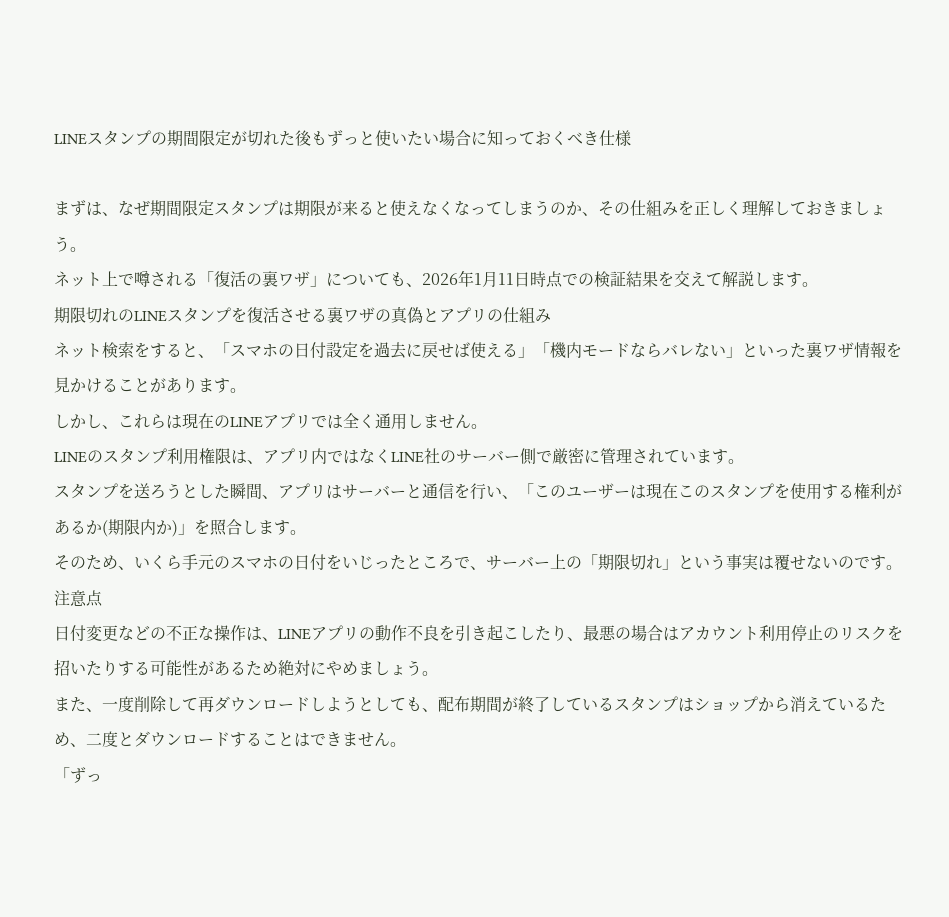LINEスタンプの期間限定が切れた後もずっと使いたい場合に知っておくべき仕様

まずは、なぜ期間限定スタンプは期限が来ると使えなくなってしまうのか、その仕組みを正しく理解しておきましょう。
ネット上で噂される「復活の裏ワザ」についても、2026年1月11日時点での検証結果を交えて解説します。
期限切れのLINEスタンプを復活させる裏ワザの真偽とアプリの仕組み
ネット検索をすると、「スマホの日付設定を過去に戻せば使える」「機内モードならバレない」といった裏ワザ情報を見かけることがあります。
しかし、これらは現在のLINEアプリでは全く通用しません。
LINEのスタンプ利用権限は、アプリ内ではなくLINE社のサーバー側で厳密に管理されています。
スタンプを送ろうとした瞬間、アプリはサーバーと通信を行い、「このユーザーは現在このスタンプを使用する権利があるか(期限内か)」を照合します。
そのため、いくら手元のスマホの日付をいじったところで、サーバー上の「期限切れ」という事実は覆せないのです。
注意点
日付変更などの不正な操作は、LINEアプリの動作不良を引き起こしたり、最悪の場合はアカウント利用停止のリスクを招いたりする可能性があるため絶対にやめましょう。
また、一度削除して再ダウンロードしようとしても、配布期間が終了しているスタンプはショップから消えているため、二度とダウンロードすることはできません。
「ずっ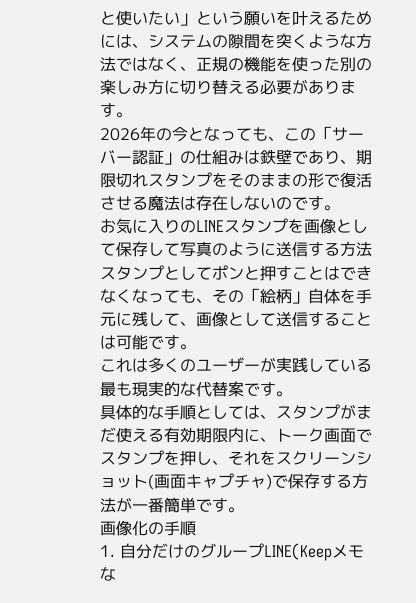と使いたい」という願いを叶えるためには、システムの隙間を突くような方法ではなく、正規の機能を使った別の楽しみ方に切り替える必要があります。
2026年の今となっても、この「サーバー認証」の仕組みは鉄壁であり、期限切れスタンプをそのままの形で復活させる魔法は存在しないのです。
お気に入りのLINEスタンプを画像として保存して写真のように送信する方法
スタンプとしてポンと押すことはできなくなっても、その「絵柄」自体を手元に残して、画像として送信することは可能です。
これは多くのユーザーが実践している最も現実的な代替案です。
具体的な手順としては、スタンプがまだ使える有効期限内に、トーク画面でスタンプを押し、それをスクリーンショット(画面キャプチャ)で保存する方法が一番簡単です。
画像化の手順
1. 自分だけのグループLINE(Keepメモな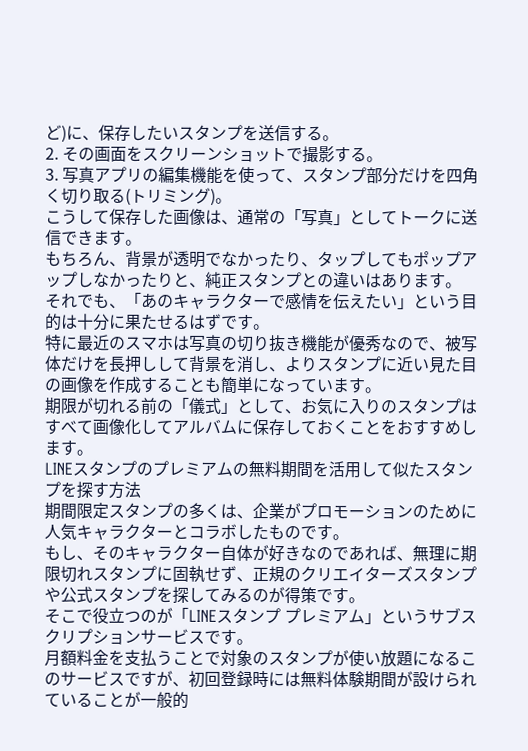ど)に、保存したいスタンプを送信する。
2. その画面をスクリーンショットで撮影する。
3. 写真アプリの編集機能を使って、スタンプ部分だけを四角く切り取る(トリミング)。
こうして保存した画像は、通常の「写真」としてトークに送信できます。
もちろん、背景が透明でなかったり、タップしてもポップアップしなかったりと、純正スタンプとの違いはあります。
それでも、「あのキャラクターで感情を伝えたい」という目的は十分に果たせるはずです。
特に最近のスマホは写真の切り抜き機能が優秀なので、被写体だけを長押しして背景を消し、よりスタンプに近い見た目の画像を作成することも簡単になっています。
期限が切れる前の「儀式」として、お気に入りのスタンプはすべて画像化してアルバムに保存しておくことをおすすめします。
LINEスタンプのプレミアムの無料期間を活用して似たスタンプを探す方法
期間限定スタンプの多くは、企業がプロモーションのために人気キャラクターとコラボしたものです。
もし、そのキャラクター自体が好きなのであれば、無理に期限切れスタンプに固執せず、正規のクリエイターズスタンプや公式スタンプを探してみるのが得策です。
そこで役立つのが「LINEスタンプ プレミアム」というサブスクリプションサービスです。
月額料金を支払うことで対象のスタンプが使い放題になるこのサービスですが、初回登録時には無料体験期間が設けられていることが一般的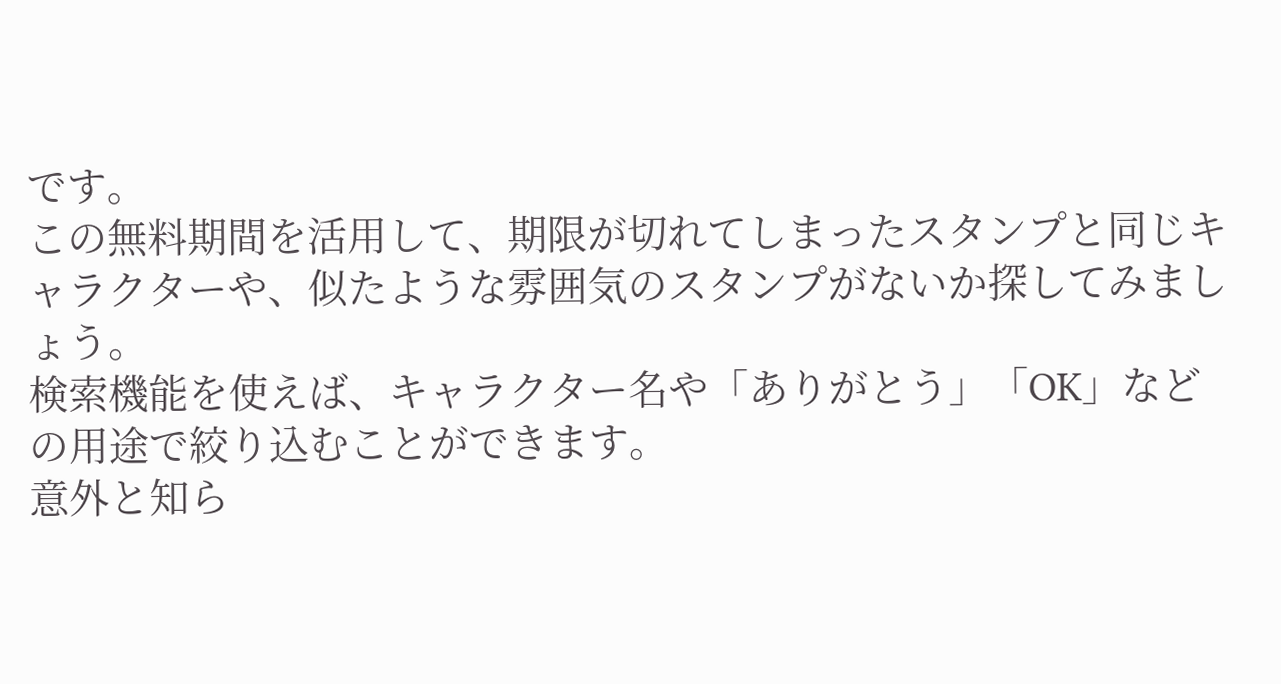です。
この無料期間を活用して、期限が切れてしまったスタンプと同じキャラクターや、似たような雰囲気のスタンプがないか探してみましょう。
検索機能を使えば、キャラクター名や「ありがとう」「OK」などの用途で絞り込むことができます。
意外と知ら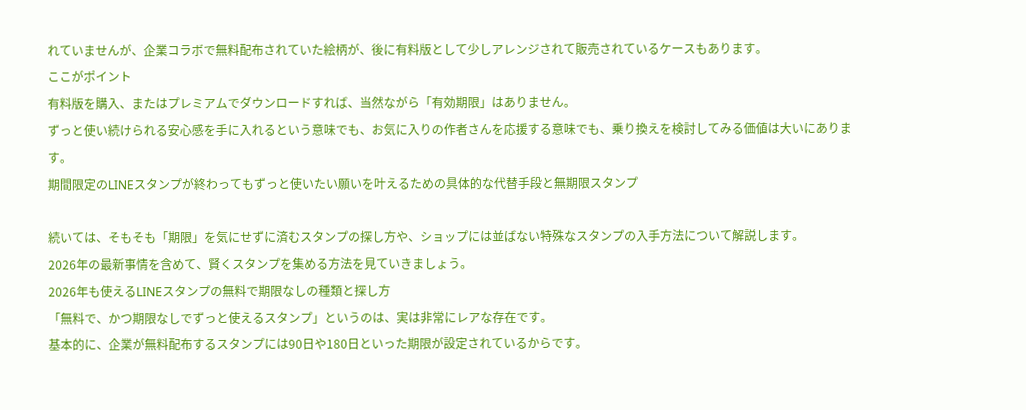れていませんが、企業コラボで無料配布されていた絵柄が、後に有料版として少しアレンジされて販売されているケースもあります。
ここがポイント
有料版を購入、またはプレミアムでダウンロードすれば、当然ながら「有効期限」はありません。
ずっと使い続けられる安心感を手に入れるという意味でも、お気に入りの作者さんを応援する意味でも、乗り換えを検討してみる価値は大いにあります。
期間限定のLINEスタンプが終わってもずっと使いたい願いを叶えるための具体的な代替手段と無期限スタンプ

続いては、そもそも「期限」を気にせずに済むスタンプの探し方や、ショップには並ばない特殊なスタンプの入手方法について解説します。
2026年の最新事情を含めて、賢くスタンプを集める方法を見ていきましょう。
2026年も使えるLINEスタンプの無料で期限なしの種類と探し方
「無料で、かつ期限なしでずっと使えるスタンプ」というのは、実は非常にレアな存在です。
基本的に、企業が無料配布するスタンプには90日や180日といった期限が設定されているからです。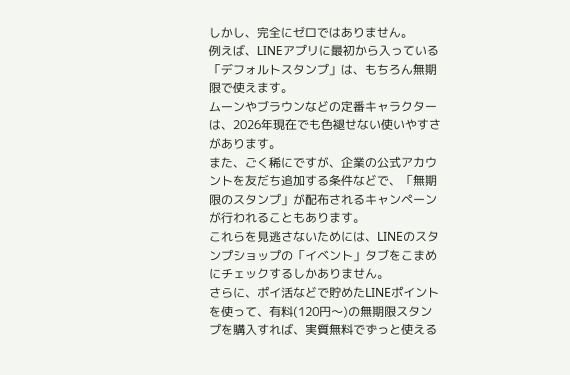しかし、完全にゼロではありません。
例えば、LINEアプリに最初から入っている「デフォルトスタンプ」は、もちろん無期限で使えます。
ムーンやブラウンなどの定番キャラクターは、2026年現在でも色褪せない使いやすさがあります。
また、ごく稀にですが、企業の公式アカウントを友だち追加する条件などで、「無期限のスタンプ」が配布されるキャンペーンが行われることもあります。
これらを見逃さないためには、LINEのスタンプショップの「イベント」タブをこまめにチェックするしかありません。
さらに、ポイ活などで貯めたLINEポイントを使って、有料(120円〜)の無期限スタンプを購入すれば、実質無料でずっと使える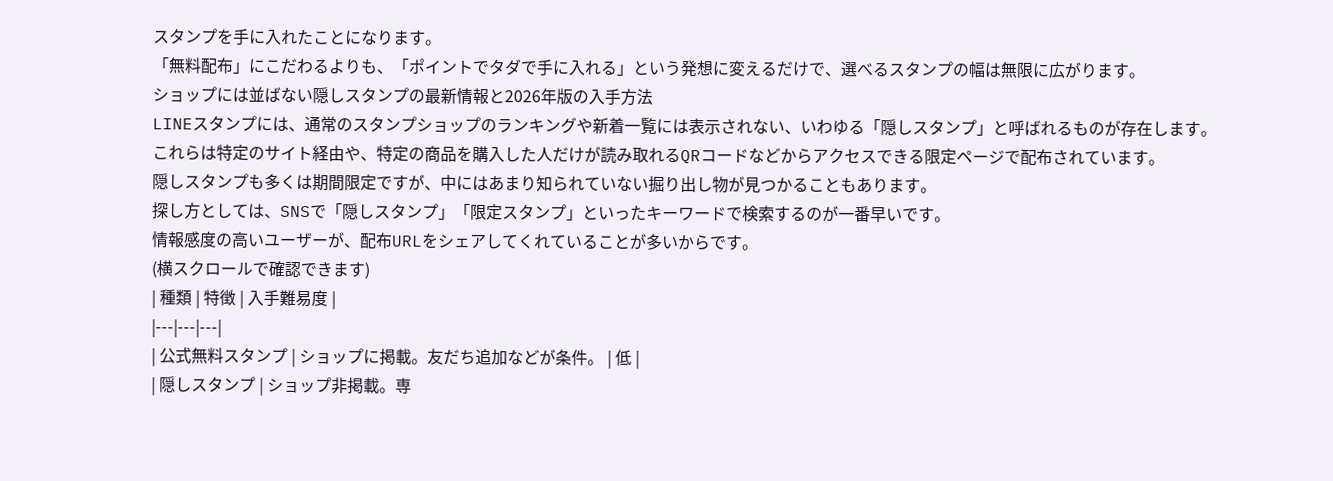スタンプを手に入れたことになります。
「無料配布」にこだわるよりも、「ポイントでタダで手に入れる」という発想に変えるだけで、選べるスタンプの幅は無限に広がります。
ショップには並ばない隠しスタンプの最新情報と2026年版の入手方法
LINEスタンプには、通常のスタンプショップのランキングや新着一覧には表示されない、いわゆる「隠しスタンプ」と呼ばれるものが存在します。
これらは特定のサイト経由や、特定の商品を購入した人だけが読み取れるQRコードなどからアクセスできる限定ページで配布されています。
隠しスタンプも多くは期間限定ですが、中にはあまり知られていない掘り出し物が見つかることもあります。
探し方としては、SNSで「隠しスタンプ」「限定スタンプ」といったキーワードで検索するのが一番早いです。
情報感度の高いユーザーが、配布URLをシェアしてくれていることが多いからです。
(横スクロールで確認できます)
| 種類 | 特徴 | 入手難易度 |
|---|---|---|
| 公式無料スタンプ | ショップに掲載。友だち追加などが条件。 | 低 |
| 隠しスタンプ | ショップ非掲載。専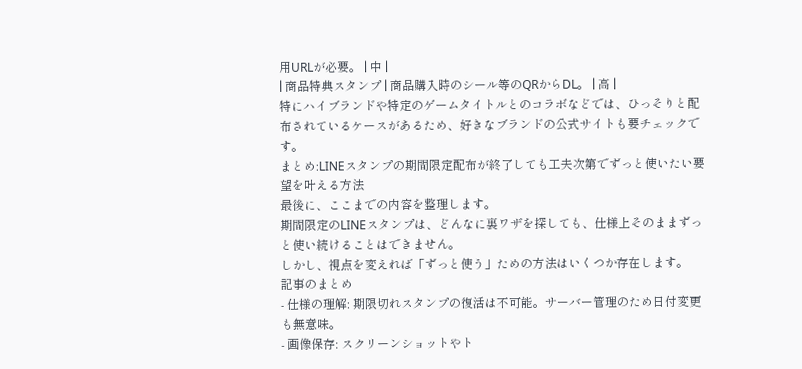用URLが必要。 | 中 |
| 商品特典スタンプ | 商品購入時のシール等のQRからDL。 | 高 |
特にハイブランドや特定のゲームタイトルとのコラボなどでは、ひっそりと配布されているケースがあるため、好きなブランドの公式サイトも要チェックです。
まとめ:LINEスタンプの期間限定配布が終了しても工夫次第でずっと使いたい要望を叶える方法
最後に、ここまでの内容を整理します。
期間限定のLINEスタンプは、どんなに裏ワザを探しても、仕様上そのままずっと使い続けることはできません。
しかし、視点を変えれば「ずっと使う」ための方法はいくつか存在します。
記事のまとめ
- 仕様の理解: 期限切れスタンプの復活は不可能。サーバー管理のため日付変更も無意味。
- 画像保存: スクリーンショットやト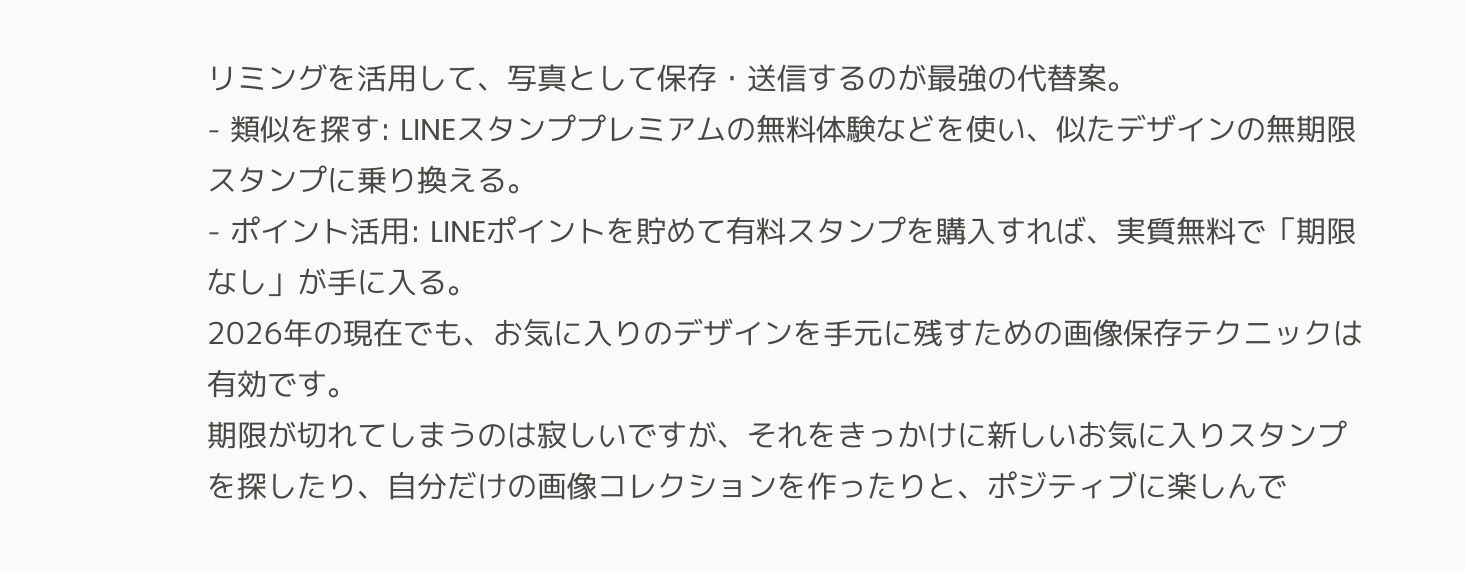リミングを活用して、写真として保存・送信するのが最強の代替案。
- 類似を探す: LINEスタンププレミアムの無料体験などを使い、似たデザインの無期限スタンプに乗り換える。
- ポイント活用: LINEポイントを貯めて有料スタンプを購入すれば、実質無料で「期限なし」が手に入る。
2026年の現在でも、お気に入りのデザインを手元に残すための画像保存テクニックは有効です。
期限が切れてしまうのは寂しいですが、それをきっかけに新しいお気に入りスタンプを探したり、自分だけの画像コレクションを作ったりと、ポジティブに楽しんで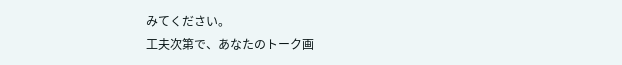みてください。
工夫次第で、あなたのトーク画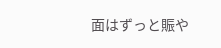面はずっと賑や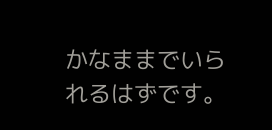かなままでいられるはずです。